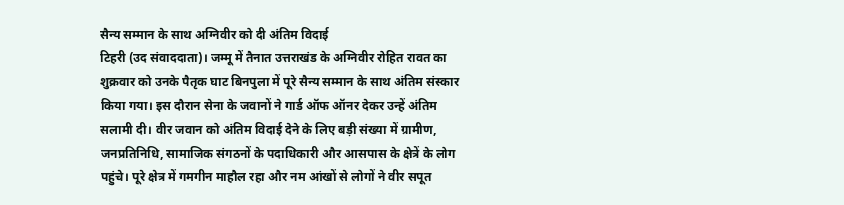सैन्य सम्मान के साथ अग्निवीर को दी अंतिम विदाई
टिहरी (उद संवाददाता)। जम्मू में तैनात उत्तराखंड के अग्निवीर रोहित रावत का शुक्रवार को उनके पैतृक घाट बिनपुला में पूरे सैन्य सम्मान के साथ अंतिम संस्कार किया गया। इस दौरान सेना के जवानों ने गार्ड ऑफ ऑनर देकर उन्हें अंतिम सलामी दी। वीर जवान को अंतिम विदाई देने के लिए बड़ी संख्या में ग्रामीण, जनप्रतिनिधि, सामाजिक संगठनों के पदाधिकारी और आसपास के क्षेत्रें के लोग पहुंचे। पूरे क्षेत्र में गमगीन माहौल रहा और नम आंखों से लोगों ने वीर सपूत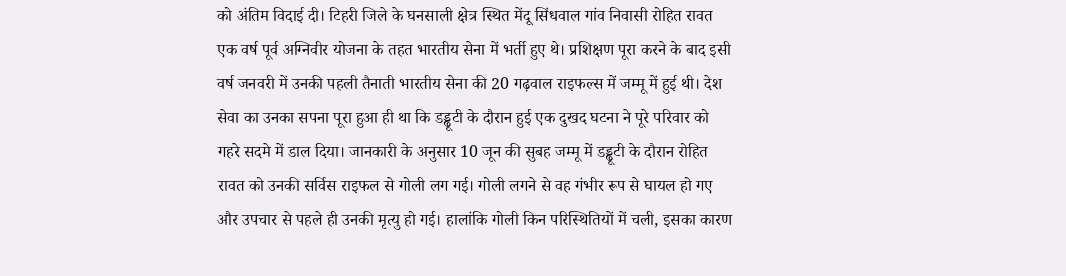को अंतिम विदाई दी। टिहरी जिले के घनसाली क्षेत्र स्थित मेंदू सिंधवाल गांव निवासी रोहित रावत एक वर्ष पूर्व अग्निवीर योजना के तहत भारतीय सेना में भर्ती हुए थे। प्रशिक्षण पूरा करने के बाद इसी वर्ष जनवरी में उनकी पहली तैनाती भारतीय सेना की 20 गढ़वाल राइफल्स में जम्मू में हुई थी। देश सेवा का उनका सपना पूरा हुआ ही था कि डड्ढूटी के दौरान हुई एक दुखद घटना ने पूरे परिवार को गहरे सदमे में डाल दिया। जानकारी के अनुसार 10 जून की सुबह जम्मू में डड्ढूटी के दौरान रोहित रावत को उनकी सर्विस राइफल से गोली लग गई। गोली लगने से वह गंभीर रूप से घायल हो गए और उपचार से पहले ही उनकी मृत्यु हो गई। हालांकि गोली किन परिस्थितियों में चली, इसका कारण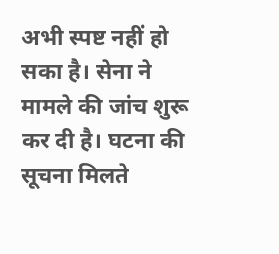अभी स्पष्ट नहीं हो सका है। सेना ने मामले की जांच शुरू कर दी है। घटना की सूचना मिलते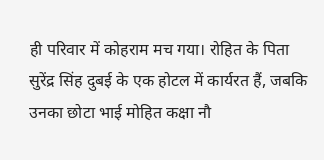ही परिवार में कोहराम मच गया। रोहित के पिता सुरेंद्र सिंह दुबई के एक होटल में कार्यरत हैं, जबकि उनका छोटा भाई मोहित कक्षा नौ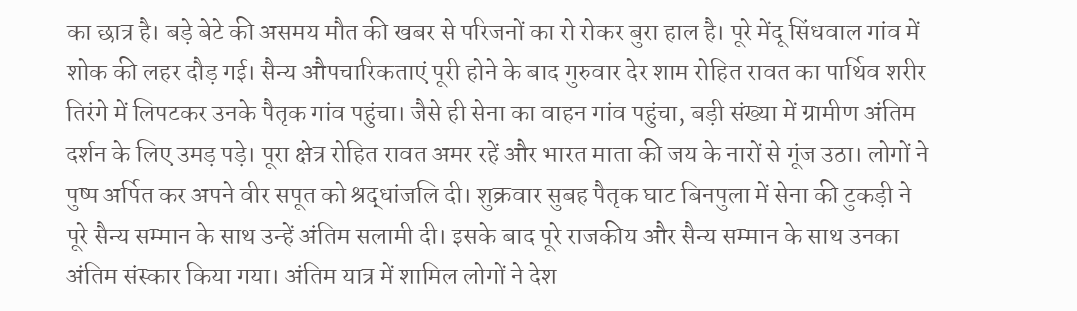का छात्र है। बड़े बेटे की असमय मौत की खबर से परिजनों का रो रोकर बुरा हाल है। पूरे मेंदू सिंधवाल गांव में शोक की लहर दौड़ गई। सैन्य औपचारिकताएं पूरी होने के बाद गुरुवार देर शाम रोहित रावत का पार्थिव शरीर तिरंगे में लिपटकर उनके पैतृक गांव पहुंचा। जैसे ही सेना का वाहन गांव पहुंचा, बड़ी संख्या में ग्रामीण अंतिम दर्शन के लिए उमड़ पड़े। पूरा क्षेत्र रोहित रावत अमर रहें और भारत माता की जय के नारों से गूंज उठा। लोगों ने पुष्प अर्पित कर अपने वीर सपूत को श्रद्धांजलि दी। शुक्रवार सुबह पैतृक घाट बिनपुला में सेना की टुकड़ी ने पूरे सैन्य सम्मान के साथ उन्हें अंतिम सलामी दी। इसके बाद पूरे राजकीय और सैन्य सम्मान के साथ उनका अंतिम संस्कार किया गया। अंतिम यात्र में शामिल लोगों ने देश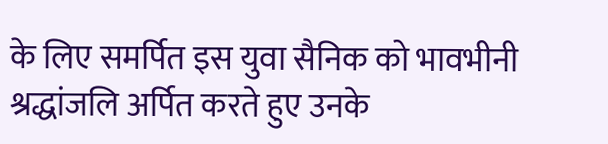के लिए समर्पित इस युवा सैनिक को भावभीनी श्रद्धांजलि अर्पित करते हुए उनके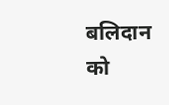बलिदान को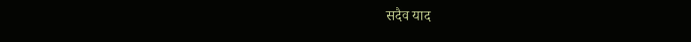सदैव याद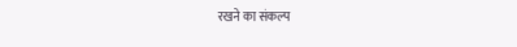रखने का संकल्प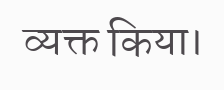व्यक्त किया।